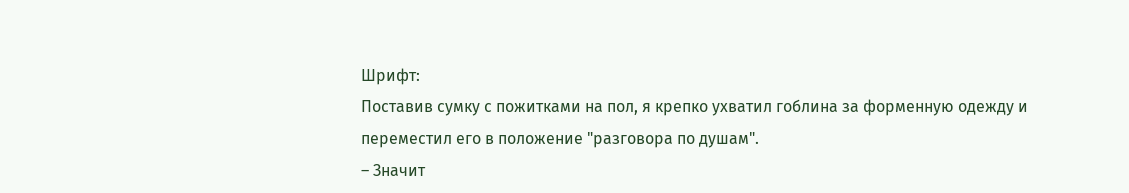Шрифт:
Поставив сумку с пожитками на пол, я крепко ухватил гоблина за форменную одежду и переместил его в положение "разговора по душам".
– Значит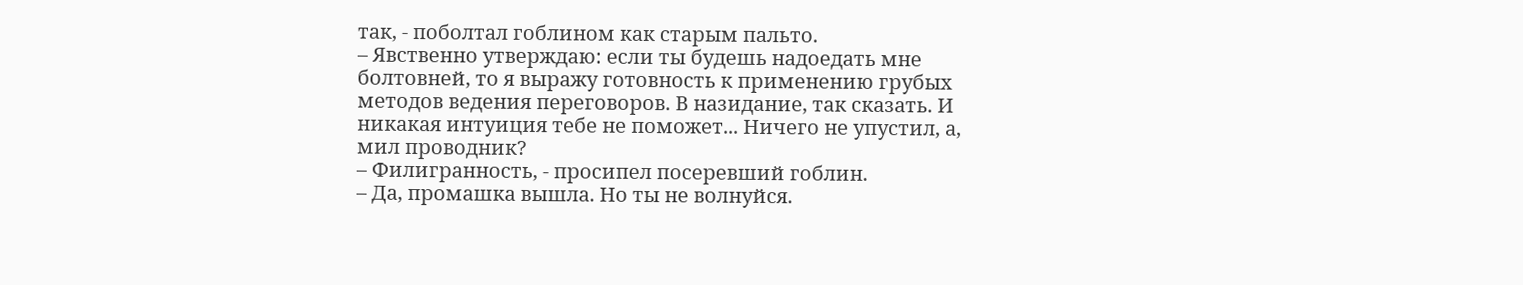так, - поболтал гоблином как старым пальто.
– Явственно утверждаю: если ты будешь надоедать мне болтовней, то я выражу готовность к применению грубых методов ведения переговоров. В назидание, так сказать. И никакая интуиция тебе не поможет... Ничего не упустил, а, мил проводник?
– Филигранность, - просипел посеревший гоблин.
– Да, промашка вышла. Но ты не волнуйся.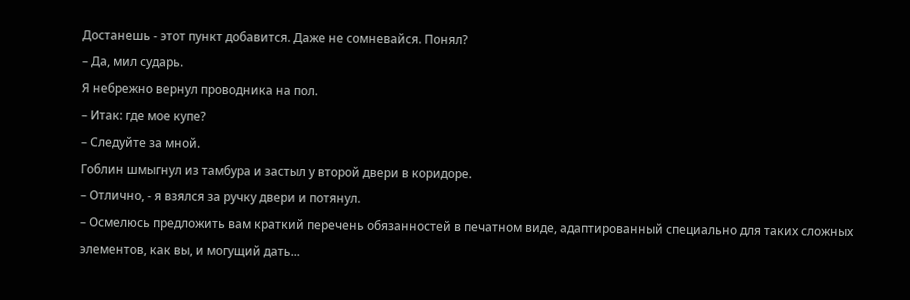Достанешь - этот пункт добавится. Даже не сомневайся. Понял?
– Да, мил сударь.
Я небрежно вернул проводника на пол.
– Итак: где мое купе?
– Следуйте за мной.
Гоблин шмыгнул из тамбура и застыл у второй двери в коридоре.
– Отлично, - я взялся за ручку двери и потянул.
– Осмелюсь предложить вам краткий перечень обязанностей в печатном виде, адаптированный специально для таких сложных элементов, как вы, и могущий дать...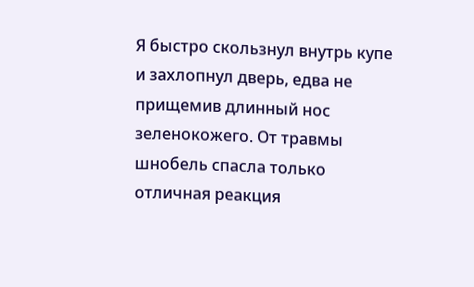Я быстро скользнул внутрь купе и захлопнул дверь, едва не прищемив длинный нос зеленокожего. От травмы шнобель спасла только отличная реакция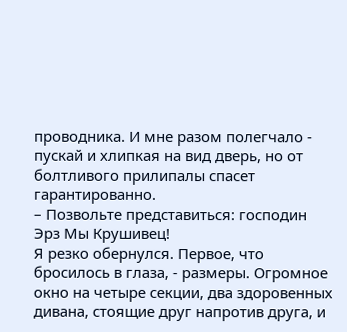проводника. И мне разом полегчало - пускай и хлипкая на вид дверь, но от болтливого прилипалы спасет гарантированно.
– Позвольте представиться: господин Эрз Мы Крушивец!
Я резко обернулся. Первое, что бросилось в глаза, - размеры. Огромное окно на четыре секции, два здоровенных дивана, стоящие друг напротив друга, и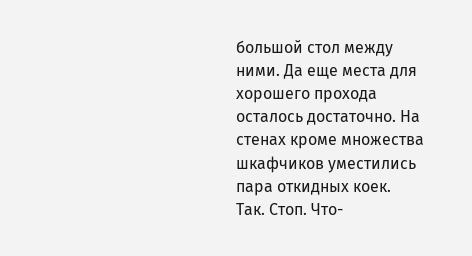большой стол между ними. Да еще места для хорошего прохода осталось достаточно. На стенах кроме множества шкафчиков уместились пара откидных коек.
Так. Стоп. Что-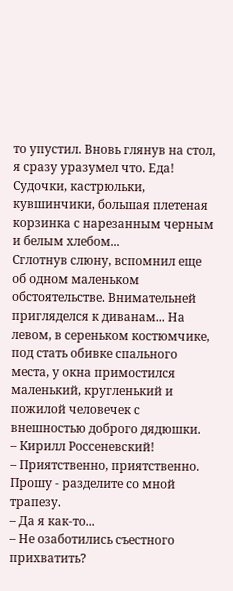то упустил. Вновь глянув на стол, я сразу уразумел что. Еда! Судочки, кастрюльки, кувшинчики, большая плетеная корзинка с нарезанным черным и белым хлебом...
Сглотнув слюну, вспомнил еще об одном маленьком обстоятельстве. Внимательней пригляделся к диванам... На левом, в сереньком костюмчике, под стать обивке спального места, у окна примостился маленький, кругленький и пожилой человечек с внешностью доброго дядюшки.
– Кирилл Россеневский!
– Приятственно, приятственно. Прошу - разделите со мной трапезу.
– Да я как-то...
– Не озаботились съестного прихватить?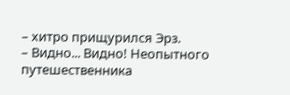– хитро прищурился Эрз.
– Видно... Видно! Неопытного путешественника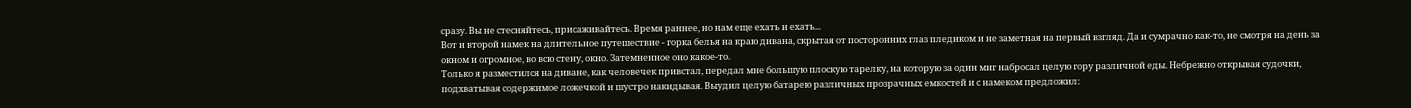сразу. Вы не стесняйтесь, присаживайтесь. Время раннее, но нам еще ехать и ехать...
Вот и второй намек на длительное путешествие - горка белья на краю дивана, скрытая от посторонних глаз пледиком и не заметная на первый взгляд. Да и сумрачно как-то, не смотря на день за окном и огромное, во всю стену, окно. Затемненное оно какое-то.
Только я разместился на диване, как человечек привстал, передал мне большую плоскую тарелку, на которую за один миг набросал целую гору различной еды. Небрежно открывая судочки, подхватывая содержимое ложечкой и шустро накидывая. Выудил целую батарею различных прозрачных емкостей и с намеком предложил: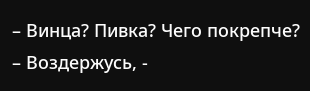– Винца? Пивка? Чего покрепче?
– Воздержусь, -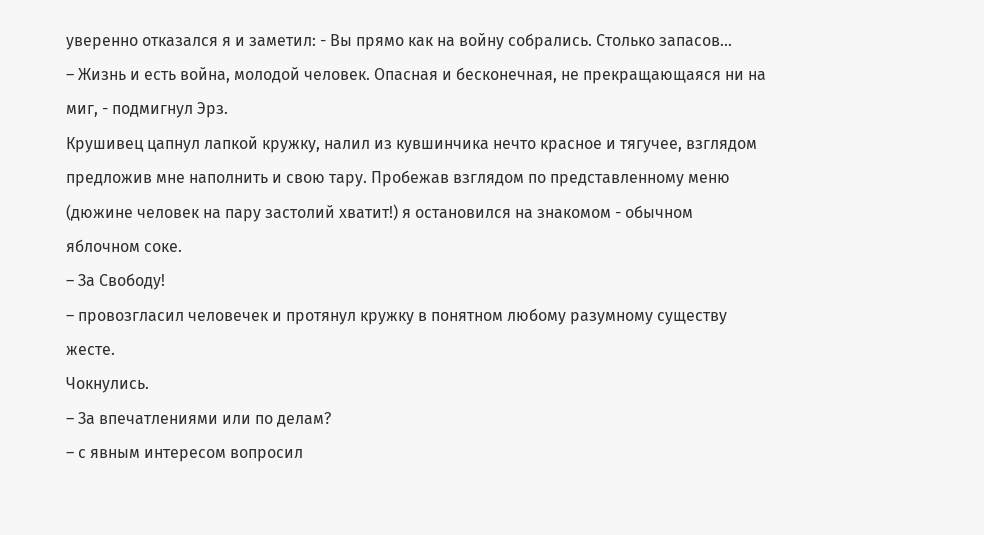уверенно отказался я и заметил: - Вы прямо как на войну собрались. Столько запасов...
– Жизнь и есть война, молодой человек. Опасная и бесконечная, не прекращающаяся ни на миг, - подмигнул Эрз.
Крушивец цапнул лапкой кружку, налил из кувшинчика нечто красное и тягучее, взглядом предложив мне наполнить и свою тару. Пробежав взглядом по представленному меню (дюжине человек на пару застолий хватит!) я остановился на знакомом - обычном яблочном соке.
– За Свободу!
– провозгласил человечек и протянул кружку в понятном любому разумному существу жесте.
Чокнулись.
– За впечатлениями или по делам?
– с явным интересом вопросил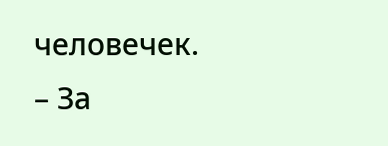человечек.
– За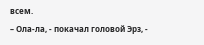всем.
– Ола-ла, - покачал головой Эрз, -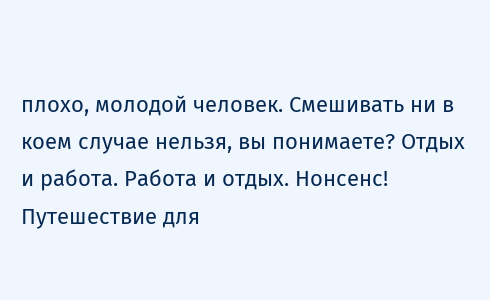плохо, молодой человек. Смешивать ни в коем случае нельзя, вы понимаете? Отдых и работа. Работа и отдых. Нонсенс! Путешествие для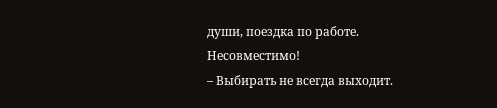души, поездка по работе. Несовместимо!
– Выбирать не всегда выходит.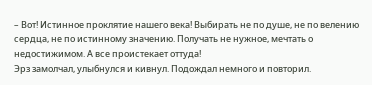– Вот! Истинное проклятие нашего века! Выбирать не по душе, не по велению сердца, не по истинному значению. Получать не нужное, мечтать о недостижимом. А все проистекает оттуда!
Эрз замолчал, улыбнулся и кивнул. Подождал немного и повторил.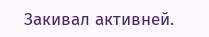Закивал активней.